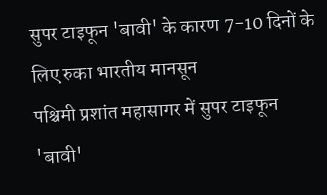सुपर टाइफून 'बावी' के कारण 7-10 दिनों के लिए रुका भारतीय मानसून
पश्चिमी प्रशांत महासागर में सुपर टाइफून 'बावी'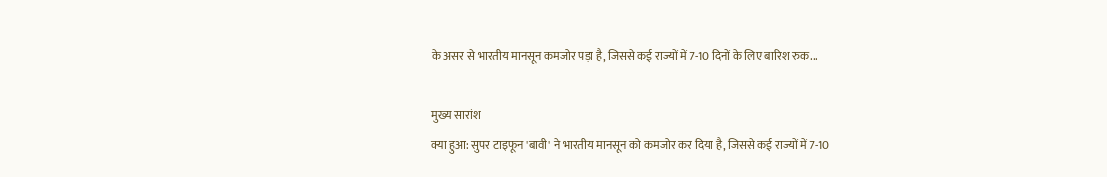के असर से भारतीय मानसून कमजोर पड़ा है, जिससे कई राज्यों में 7-10 दिनों के लिए बारिश रुक...

मुख्य सारांश
क्या हुआ: सुपर टाइफून 'बावी' ने भारतीय मानसून को कमजोर कर दिया है, जिससे कई राज्यों में 7-10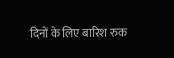दिनों के लिए बारिश रुक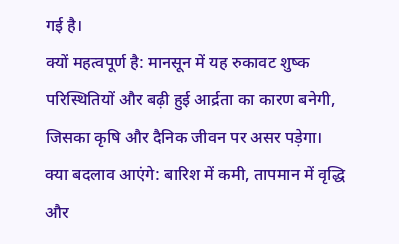गई है।
क्यों महत्वपूर्ण है: मानसून में यह रुकावट शुष्क परिस्थितियों और बढ़ी हुई आर्द्रता का कारण बनेगी, जिसका कृषि और दैनिक जीवन पर असर पड़ेगा।
क्या बदलाव आएंगे: बारिश में कमी, तापमान में वृद्धि और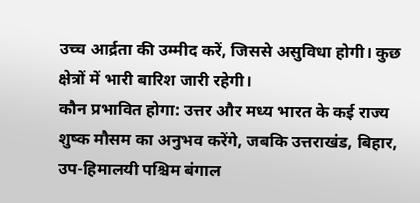उच्च आर्द्रता की उम्मीद करें, जिससे असुविधा होगी। कुछ क्षेत्रों में भारी बारिश जारी रहेगी।
कौन प्रभावित होगा: उत्तर और मध्य भारत के कई राज्य शुष्क मौसम का अनुभव करेंगे, जबकि उत्तराखंड, बिहार, उप-हिमालयी पश्चिम बंगाल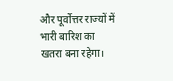और पूर्वोत्तर राज्यों में भारी बारिश का खतरा बना रहेगा।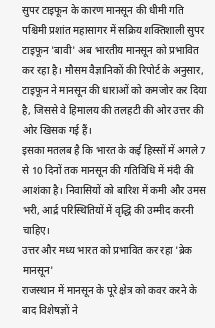सुपर टाइफून के कारण मानसून की धीमी गति
पश्चिमी प्रशांत महासागर में सक्रिय शक्तिशाली सुपर टाइफून 'बावी' अब भारतीय मानसून को प्रभावित कर रहा है। मौसम वैज्ञानिकों की रिपोर्ट के अनुसार, टाइफून ने मानसून की धाराओं को कमजोर कर दिया है, जिससे वे हिमालय की तलहटी की ओर उत्तर की ओर खिसक गई हैं।
इसका मतलब है कि भारत के कई हिस्सों में अगले 7 से 10 दिनों तक मानसून की गतिविधि में मंदी की आशंका है। निवासियों को बारिश में कमी और उमस भरी, आर्द्र परिस्थितियों में वृद्धि की उम्मीद करनी चाहिए।
उत्तर और मध्य भारत को प्रभावित कर रहा 'ब्रेक मानसून'
राजस्थान में मानसून के पूरे क्षेत्र को कवर करने के बाद विशेषज्ञों ने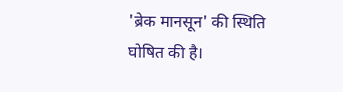'ब्रेक मानसून' की स्थिति घोषित की है।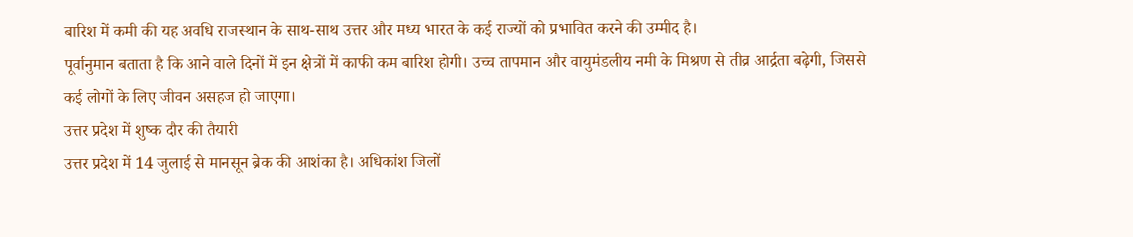बारिश में कमी की यह अवधि राजस्थान के साथ-साथ उत्तर और मध्य भारत के कई राज्यों को प्रभावित करने की उम्मीद है।
पूर्वानुमान बताता है कि आने वाले दिनों में इन क्षेत्रों में काफी कम बारिश होगी। उच्च तापमान और वायुमंडलीय नमी के मिश्रण से तीव्र आर्द्रता बढ़ेगी, जिससे कई लोगों के लिए जीवन असहज हो जाएगा।
उत्तर प्रदेश में शुष्क दौर की तैयारी
उत्तर प्रदेश में 14 जुलाई से मानसून ब्रेक की आशंका है। अधिकांश जिलों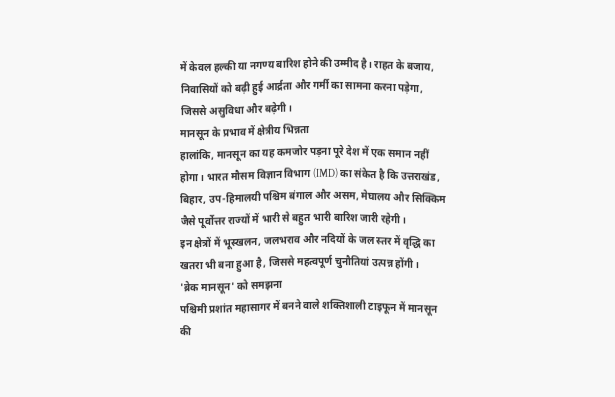में केवल हल्की या नगण्य बारिश होने की उम्मीद है। राहत के बजाय, निवासियों को बढ़ी हुई आर्द्रता और गर्मी का सामना करना पड़ेगा, जिससे असुविधा और बढ़ेगी।
मानसून के प्रभाव में क्षेत्रीय भिन्नता
हालांकि, मानसून का यह कमजोर पड़ना पूरे देश में एक समान नहीं होगा। भारत मौसम विज्ञान विभाग (IMD) का संकेत है कि उत्तराखंड, बिहार, उप-हिमालयी पश्चिम बंगाल और असम, मेघालय और सिक्किम जैसे पूर्वोत्तर राज्यों में भारी से बहुत भारी बारिश जारी रहेगी।
इन क्षेत्रों में भूस्खलन, जलभराव और नदियों के जल स्तर में वृद्धि का खतरा भी बना हुआ है, जिससे महत्वपूर्ण चुनौतियां उत्पन्न होंगी।
'ब्रेक मानसून' को समझना
पश्चिमी प्रशांत महासागर में बनने वाले शक्तिशाली टाइफून में मानसून की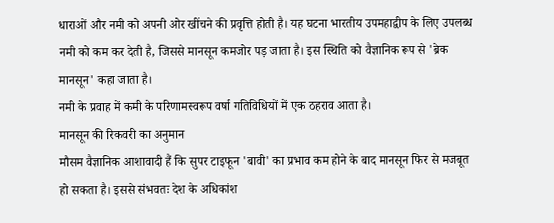धाराओं और नमी को अपनी ओर खींचने की प्रवृत्ति होती है। यह घटना भारतीय उपमहाद्वीप के लिए उपलब्ध नमी को कम कर देती है, जिससे मानसून कमजोर पड़ जाता है। इस स्थिति को वैज्ञानिक रूप से 'ब्रेक मानसून' कहा जाता है।
नमी के प्रवाह में कमी के परिणामस्वरूप वर्षा गतिविधियों में एक ठहराव आता है।
मानसून की रिकवरी का अनुमान
मौसम वैज्ञानिक आशावादी हैं कि सुपर टाइफून 'बावी' का प्रभाव कम होने के बाद मानसून फिर से मजबूत हो सकता है। इससे संभवतः देश के अधिकांश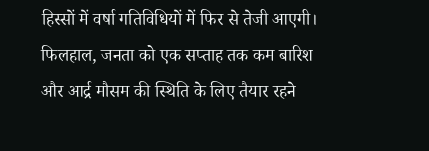हिस्सों में वर्षा गतिविधियों में फिर से तेजी आएगी। फिलहाल, जनता को एक सप्ताह तक कम बारिश और आर्द्र मौसम की स्थिति के लिए तैयार रहने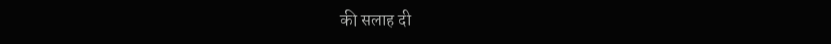की सलाह दी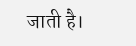जाती है।